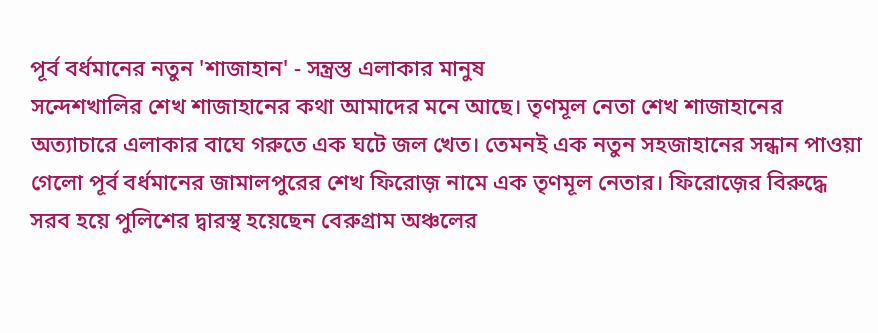পূর্ব বর্ধমানের নতুন 'শাজাহান' - সন্ত্রস্ত এলাকার মানুষ
সন্দেশখালির শেখ শাজাহানের কথা আমাদের মনে আছে। তৃণমূল নেতা শেখ শাজাহানের অত্যাচারে এলাকার বাঘে গরুতে এক ঘটে জল খেত। তেমনই এক নতুন সহজাহানের সন্ধান পাওয়া গেলো পূর্ব বর্ধমানের জামালপুরের শেখ ফিরোজ় নামে এক তৃণমূল নেতার। ফিরোজ়ের বিরুদ্ধে সরব হয়ে পুলিশের দ্বারস্থ হয়েছেন বেরুগ্রাম অঞ্চলের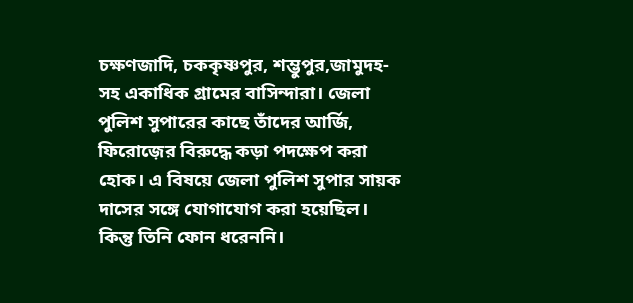চক্ষণজাদি, চককৃষ্ণপুর, শম্ভুপুর,জামুদহ-সহ একাধিক গ্রামের বাসিন্দারা। জেলা পুলিশ সুপারের কাছে তাঁদের আর্জি, ফিরোজ়ের বিরুদ্ধে কড়া পদক্ষেপ করা হোক। এ বিষয়ে জেলা পুলিশ সুপার সায়ক দাসের সঙ্গে যোগাযোগ করা হয়েছিল। কিন্তু তিনি ফোন ধরেননি।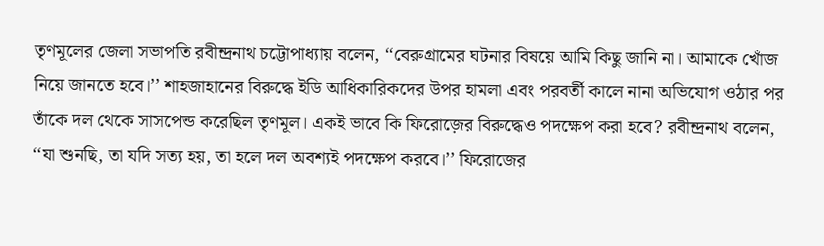তৃণমূলের জেলা সভাপতি রবীন্দ্রনাথ চট্টোপাধ্যায় বলেন, ‘‘বেরুগ্রামের ঘটনার বিষয়ে আমি কিছু জানি না। আমাকে খোঁজ নিয়ে জানতে হবে।’’ শাহজাহানের বিরুদ্ধে ইডি আধিকারিকদের উপর হামলা এবং পরবর্তী কালে নানা অভিযোগ ওঠার পর তাঁকে দল থেকে সাসপেন্ড করেছিল তৃণমূল। একই ভাবে কি ফিরোজ়ের বিরুদ্ধেও পদক্ষেপ করা হবে? রবীন্দ্রনাথ বলেন, ‘‘যা শুনছি, তা যদি সত্য হয়, তা হলে দল অবশ্যই পদক্ষেপ করবে।’’ ফিরোজের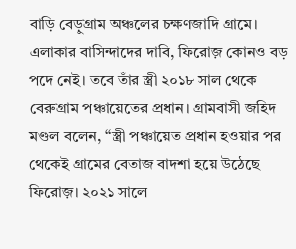বাড়ি বেড়ুগ্রাম অঞ্চলের চক্ষণজাদি গ্রামে। এলাকার বাসিন্দাদের দাবি, ফিরোজ় কোনও বড় পদে নেই। তবে তাঁর স্ত্রী ২০১৮ সাল থেকে বেরুগ্রাম পঞ্চায়েতের প্রধান। গ্রামবাসী জহিদ মণ্ডল বলেন, ‘‘স্ত্রী পঞ্চায়েত প্রধান হওয়ার পর থেকেই গ্রামের বেতাজ বাদশা হয়ে উঠেছে ফিরোজ়। ২০২১ সালে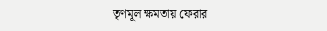তৃণমূল ক্ষমতায় ফেরার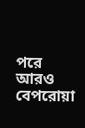পরে আরও বেপরোয়া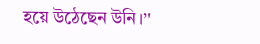হয়ে উঠেছেন উনি।’'